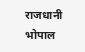राजधानी भोपाल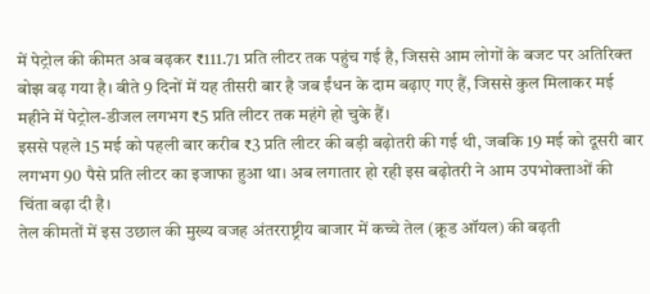में पेट्रोल की कीमत अब बढ़कर ₹111.71 प्रति लीटर तक पहुंच गई है, जिससे आम लोगों के बजट पर अतिरिक्त बोझ बढ़ गया है। बीते 9 दिनों में यह तीसरी बार है जब ईंधन के दाम बढ़ाए गए हैं, जिससे कुल मिलाकर मई महीने में पेट्रोल-डीजल लगभग ₹5 प्रति लीटर तक महंगे हो चुके हैं।
इससे पहले 15 मई को पहली बार करीब ₹3 प्रति लीटर की बड़ी बढ़ोतरी की गई थी, जबकि 19 मई को दूसरी बार लगभग 90 पैसे प्रति लीटर का इजाफा हुआ था। अब लगातार हो रही इस बढ़ोतरी ने आम उपभोक्ताओं की चिंता बढ़ा दी है।
तेल कीमतों में इस उछाल की मुख्य वजह अंतरराष्ट्रीय बाजार में कच्चे तेल (क्रूड ऑयल) की बढ़ती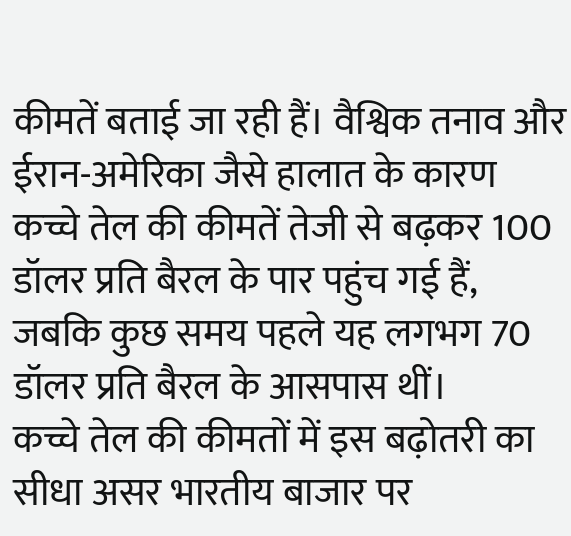कीमतें बताई जा रही हैं। वैश्विक तनाव और ईरान-अमेरिका जैसे हालात के कारण कच्चे तेल की कीमतें तेजी से बढ़कर 100 डॉलर प्रति बैरल के पार पहुंच गई हैं, जबकि कुछ समय पहले यह लगभग 70 डॉलर प्रति बैरल के आसपास थीं।
कच्चे तेल की कीमतों में इस बढ़ोतरी का सीधा असर भारतीय बाजार पर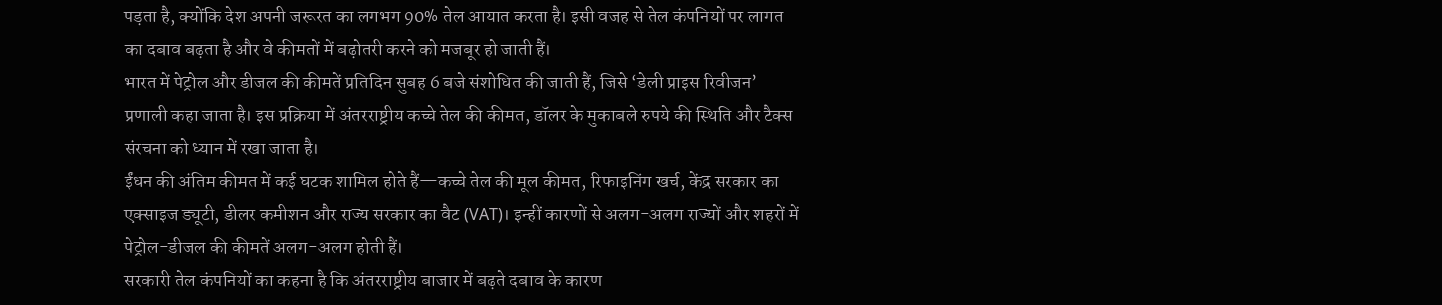पड़ता है, क्योंकि देश अपनी जरूरत का लगभग 90% तेल आयात करता है। इसी वजह से तेल कंपनियों पर लागत का दबाव बढ़ता है और वे कीमतों में बढ़ोतरी करने को मजबूर हो जाती हैं।
भारत में पेट्रोल और डीजल की कीमतें प्रतिदिन सुबह 6 बजे संशोधित की जाती हैं, जिसे ‘डेली प्राइस रिवीजन’ प्रणाली कहा जाता है। इस प्रक्रिया में अंतरराष्ट्रीय कच्चे तेल की कीमत, डॉलर के मुकाबले रुपये की स्थिति और टैक्स संरचना को ध्यान में रखा जाता है।
ईंधन की अंतिम कीमत में कई घटक शामिल होते हैं—कच्चे तेल की मूल कीमत, रिफाइनिंग खर्च, केंद्र सरकार का एक्साइज ड्यूटी, डीलर कमीशन और राज्य सरकार का वैट (VAT)। इन्हीं कारणों से अलग-अलग राज्यों और शहरों में पेट्रोल-डीजल की कीमतें अलग-अलग होती हैं।
सरकारी तेल कंपनियों का कहना है कि अंतरराष्ट्रीय बाजार में बढ़ते दबाव के कारण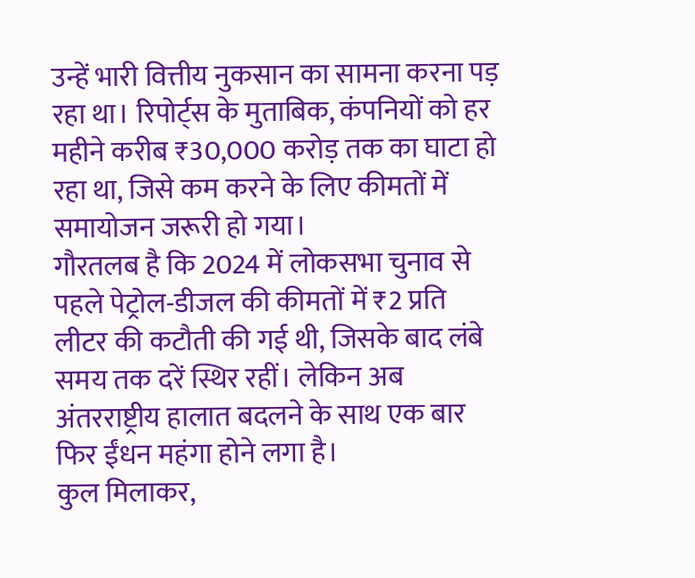उन्हें भारी वित्तीय नुकसान का सामना करना पड़ रहा था। रिपोर्ट्स के मुताबिक, कंपनियों को हर महीने करीब ₹30,000 करोड़ तक का घाटा हो रहा था, जिसे कम करने के लिए कीमतों में समायोजन जरूरी हो गया।
गौरतलब है कि 2024 में लोकसभा चुनाव से पहले पेट्रोल-डीजल की कीमतों में ₹2 प्रति लीटर की कटौती की गई थी, जिसके बाद लंबे समय तक दरें स्थिर रहीं। लेकिन अब अंतरराष्ट्रीय हालात बदलने के साथ एक बार फिर ईंधन महंगा होने लगा है।
कुल मिलाकर,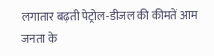लगातार बढ़ती पेट्रोल-डीजल की कीमतें आम जनता के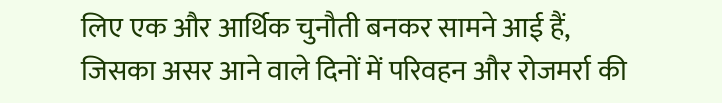लिए एक और आर्थिक चुनौती बनकर सामने आई हैं, जिसका असर आने वाले दिनों में परिवहन और रोजमर्रा की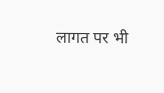लागत पर भी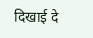दिखाई दे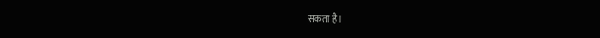सकता है।